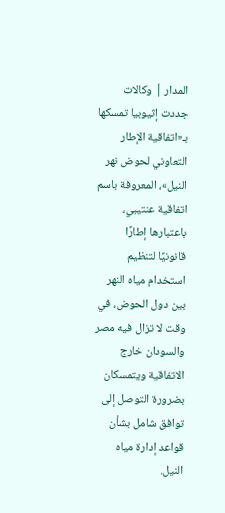المدار | وكالات
جددت إثيوبيا تمسكها بـ«اتفاقية الإطار التعاوني لحوض نهر النيل»، المعروفة باسم اتفاقية عنتيبي، باعتبارها إطارًا قانونيًا لتنظيم استخدام مياه النهر بين دول الحوض، في وقت لا تزال فيه مصر والسودان خارج الاتفاقية ويتمسكان بضرورة التوصل إلى توافق شامل بشأن قواعد إدارة مياه النيل.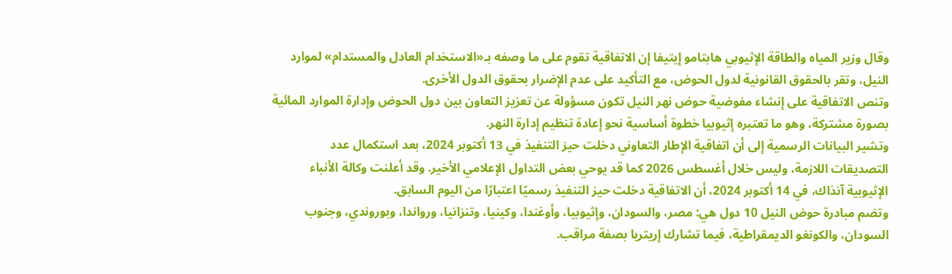وقال وزير المياه والطاقة الإثيوبي هابتامو إيتيفا إن الاتفاقية تقوم على ما وصفه بـ«الاستخدام العادل والمستدام» لموارد النيل، وتقر بالحقوق القانونية لدول الحوض، مع التأكيد على عدم الإضرار بحقوق الدول الأخرى.
وتنص الاتفاقية على إنشاء مفوضية حوض نهر النيل تكون مسؤولة عن تعزيز التعاون بين دول الحوض وإدارة الموارد المائية بصورة مشتركة، وهو ما تعتبره إثيوبيا خطوة أساسية نحو إعادة تنظيم إدارة النهر.
وتشير البيانات الرسمية إلى أن اتفاقية الإطار التعاوني دخلت حيز التنفيذ في 13 أكتوبر 2024، بعد استكمال عدد التصديقات اللازمة، وليس خلال أغسطس 2026 كما قد يوحي بعض التداول الإعلامي الأخير. وقد أعلنت وكالة الأنباء الإثيوبية آنذاك، في 14 أكتوبر 2024، أن الاتفاقية دخلت حيز التنفيذ رسميًا اعتبارًا من اليوم السابق.
وتضم مبادرة حوض النيل 10 دول هي: مصر، والسودان، وإثيوبيا، وأوغندا، وكينيا، وتنزانيا، ورواندا، وبوروندي، وجنوب السودان، والكونغو الديمقراطية، فيما تشارك إريتريا بصفة مراقب.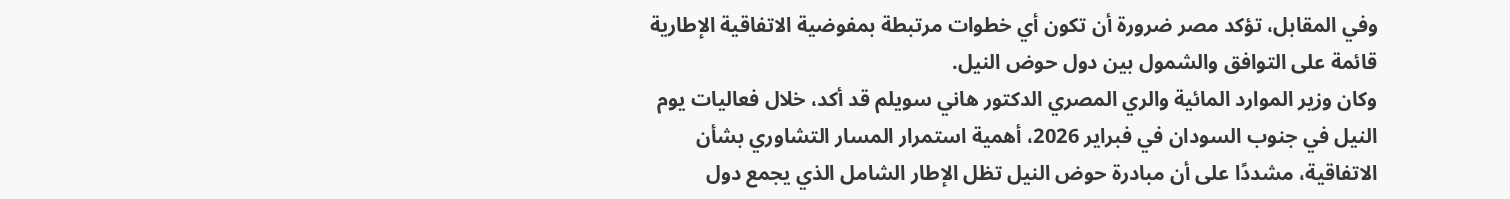وفي المقابل، تؤكد مصر ضرورة أن تكون أي خطوات مرتبطة بمفوضية الاتفاقية الإطارية قائمة على التوافق والشمول بين دول حوض النيل.
وكان وزير الموارد المائية والري المصري الدكتور هاني سويلم قد أكد، خلال فعاليات يوم النيل في جنوب السودان في فبراير 2026، أهمية استمرار المسار التشاوري بشأن الاتفاقية، مشددًا على أن مبادرة حوض النيل تظل الإطار الشامل الذي يجمع دول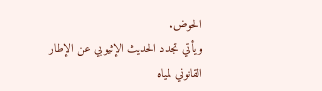الحوض.
ويأتي تجدد الحديث الإثيوبي عن الإطار القانوني لمياه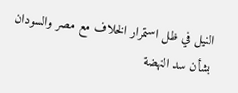النيل في ظل استمرار الخلاف مع مصر والسودان بشأن سد النهضة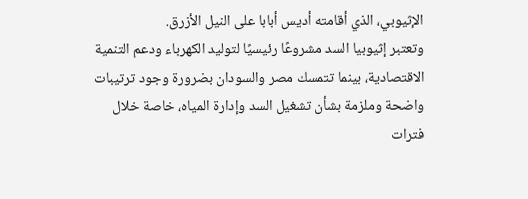الإثيوبي، الذي أقامته أديس أبابا على النيل الأزرق.
وتعتبر إثيوبيا السد مشروعًا رئيسيًا لتوليد الكهرباء ودعم التنمية الاقتصادية، بينما تتمسك مصر والسودان بضرورة وجود ترتيبات واضحة وملزمة بشأن تشغيل السد وإدارة المياه، خاصة خلال فترات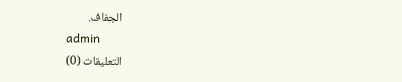الجفاف.
admin
التعليقات (0)